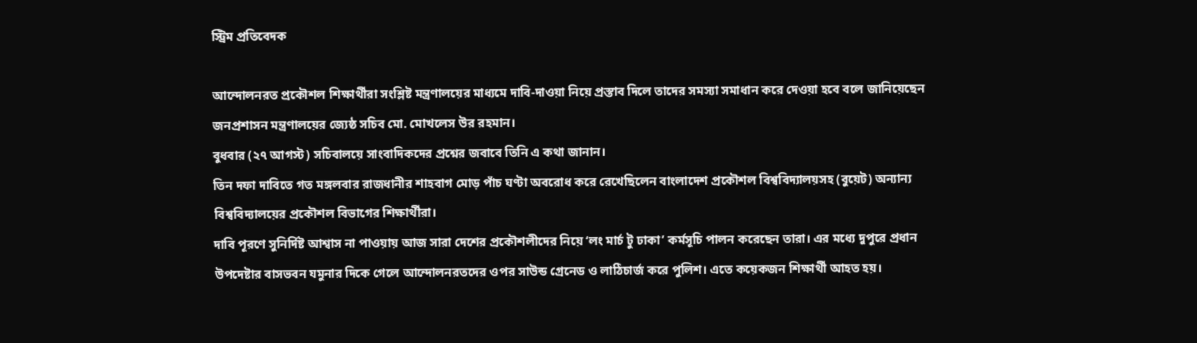স্ট্রিম প্রতিবেদক

আন্দোলনরত প্রকৌশল শিক্ষার্থীরা সংশ্লিষ্ট মন্ত্রণালয়ের মাধ্যমে দাবি-দাওয়া নিয়ে প্রস্তাব দিলে তাদের সমস্যা সমাধান করে দেওয়া হবে বলে জানিয়েছেন জনপ্রশাসন মন্ত্রণালয়ের জ্যেষ্ঠ সচিব মো. মোখলেস উর রহমান।
বুধবার (২৭ আগস্ট) সচিবালয়ে সাংবাদিকদের প্রশ্নের জবাবে তিনি এ কথা জানান।
তিন দফা দাবিতে গত মঙ্গলবার রাজধানীর শাহবাগ মোড় পাঁচ ঘণ্টা অবরোধ করে রেখেছিলেন বাংলাদেশ প্রকৌশল বিশ্ববিদ্যালয়সহ (বুয়েট) অন্যান্য বিশ্ববিদ্যালয়ের প্রকৌশল বিভাগের শিক্ষার্থীরা।
দাবি পূরণে সুনির্দিষ্ট আশ্বাস না পাওয়ায় আজ সারা দেশের প্রকৌশলীদের নিয়ে ‘লং মার্চ টু ঢাকা’ কর্মসূচি পালন করেছেন তারা। এর মধ্যে দুপুরে প্রধান উপদেষ্টার বাসভবন যমুনার দিকে গেলে আন্দোলনরতদের ওপর সাউন্ড গ্রেনেড ও লাঠিচার্জ করে পুলিশ। এতে কয়েকজন শিক্ষার্থী আহত হয়।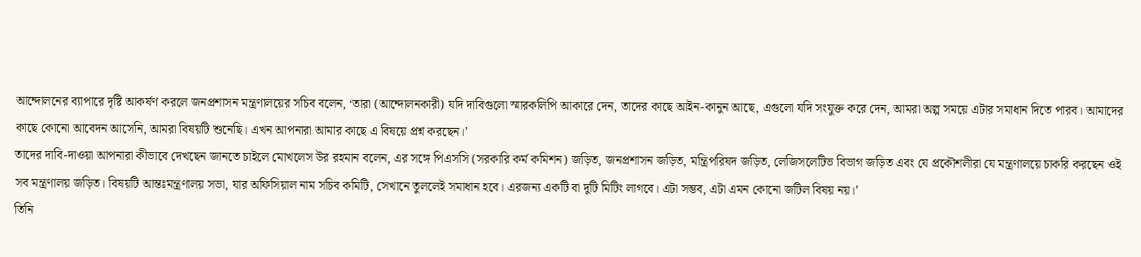আন্দোলনের ব্যাপারে দৃষ্টি আকর্ষণ করলে জনপ্রশাসন মন্ত্রণালয়ের সচিব বলেন, ‘তারা (আন্দোলনকারী) যদি দাবিগুলো স্মারকলিপি আকারে দেন, তাদের কাছে আইন-কানুন আছে, এগুলো যদি সংযুক্ত করে দেন, আমরা অল্প সময়ে এটার সমাধান দিতে পারব। আমাদের কাছে কোনো আবেদন আসেনি, আমরা বিষয়টি শুনেছি। এখন আপনারা আমার কাছে এ বিষয়ে প্রশ্ন করছেন।’
তাদের দাবি-দাওয়া আপনারা কীভাবে দেখছেন জানতে চাইলে মোখলেস উর রহমান বলেন, এর সঙ্গে পিএসসি (সরকারি কর্ম কমিশন) জড়িত, জনপ্রশাসন জড়িত, মন্ত্রিপরিষদ জড়িত, লেজিসলেটিভ বিভাগ জড়িত এবং যে প্রকৌশলীরা যে মন্ত্রণালয়ে চাকরি করছেন ওই সব মন্ত্রণালয় জড়িত। বিষয়টি আন্তঃমন্ত্রণালয় সভা, যার অফিসিয়াল নাম সচিব কমিটি, সেখানে তুললেই সমাধান হবে। এরজন্য একটি বা দুটি মিটিং লাগবে। এটা সম্ভব, এটা এমন কোনো জটিল বিষয় নয়।’
তিনি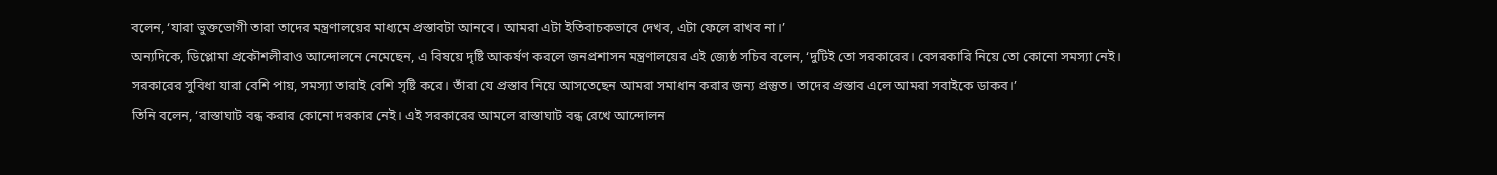বলেন, ‘যারা ভুক্তভোগী তারা তাদের মন্ত্রণালয়ের মাধ্যমে প্রস্তাবটা আনবে। আমরা এটা ইতিবাচকভাবে দেখব, এটা ফেলে রাখব না।’
অন্যদিকে, ডিপ্লোমা প্রকৌশলীরাও আন্দোলনে নেমেছেন, এ বিষয়ে দৃষ্টি আকর্ষণ করলে জনপ্রশাসন মন্ত্রণালয়ের এই জ্যেষ্ঠ সচিব বলেন, ‘দুটিই তো সরকারের। বেসরকারি নিয়ে তো কোনো সমস্যা নেই। সরকারের সুবিধা যারা বেশি পায়, সমস্যা তারাই বেশি সৃষ্টি করে। তাঁরা যে প্রস্তাব নিয়ে আসতেছেন আমরা সমাধান করার জন্য প্রস্তুত। তাদের প্রস্তাব এলে আমরা সবাইকে ডাকব।’
তিনি বলেন, ‘রাস্তাঘাট বন্ধ করার কোনো দরকার নেই। এই সরকারের আমলে রাস্তাঘাট বন্ধ রেখে আন্দোলন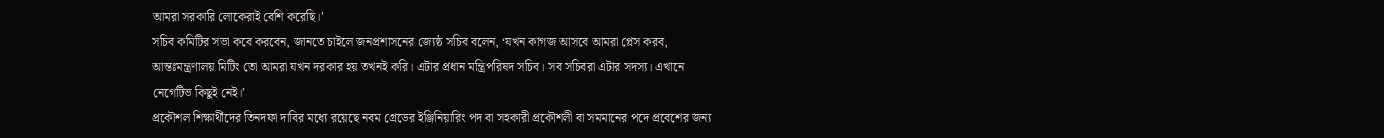আমরা সরকারি লোকেরাই বেশি করেছি।’
সচিব কমিটির সভা কবে করবেন, জানতে চাইলে জনপ্রশাসনের জ্যেষ্ঠ সচিব বলেন, ‘যখন কাগজ আসবে আমরা প্লেস করব, আন্তঃমন্ত্রণালয় মিটিং তো আমরা যখন দরকার হয় তখনই করি। এটার প্রধান মন্ত্রিপরিষদ সচিব। সব সচিবরা এটার সদস্য। এখানে নেগেটিভ কিছুই নেই।’
প্রকৌশল শিক্ষার্থীদের তিনদফা দাবির মধ্যে রয়েছে নবম গ্রেডের ইঞ্জিনিয়ারিং পদ বা সহকারী প্রকৌশলী বা সমমানের পদে প্রবেশের জন্য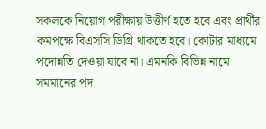সকলকে নিয়োগ পরীক্ষায় উত্তীর্ণ হতে হবে এবং প্রার্থীর কমপক্ষে বিএসসি ডিগ্রি থাকতে হবে। কোটার মাধ্যমে পদোন্নতি দেওয়া যাবে না। এমনকি বিভিন্ন নামে সমমানের পদ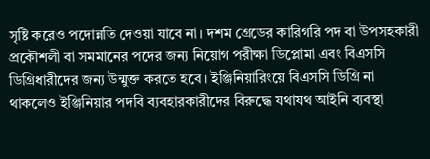সৃষ্টি করেও পদোন্নতি দেওয়া যাবে না। দশম গ্রেডের কারিগরি পদ বা উপসহকারী প্রকৌশলী বা সমমানের পদের জন্য নিয়োগ পরীক্ষা ডিপ্লোমা এবং বিএসসি ডিগ্রিধারীদের জন্য উন্মুক্ত করতে হবে। ইঞ্জিনিয়ারিংয়ে বিএসসি ডিগ্রি না থাকলেও ইঞ্জিনিয়ার পদবি ব্যবহারকারীদের বিরুদ্ধে যথাযথ আইনি ব্যবস্থা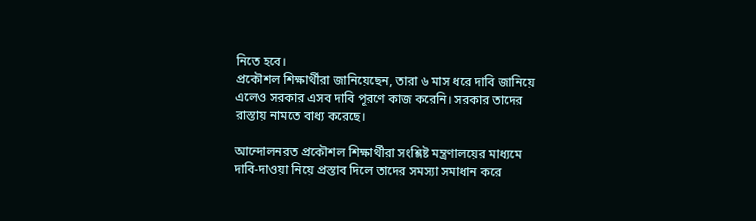নিতে হবে।
প্রকৌশল শিক্ষার্থীরা জানিয়েছেন, তারা ৬ মাস ধরে দাবি জানিয়ে এলেও সরকার এসব দাবি পূরণে কাজ করেনি। সরকার তাদের রাস্তায় নামতে বাধ্য করেছে।

আন্দোলনরত প্রকৌশল শিক্ষার্থীরা সংশ্লিষ্ট মন্ত্রণালয়ের মাধ্যমে দাবি-দাওয়া নিয়ে প্রস্তাব দিলে তাদের সমস্যা সমাধান করে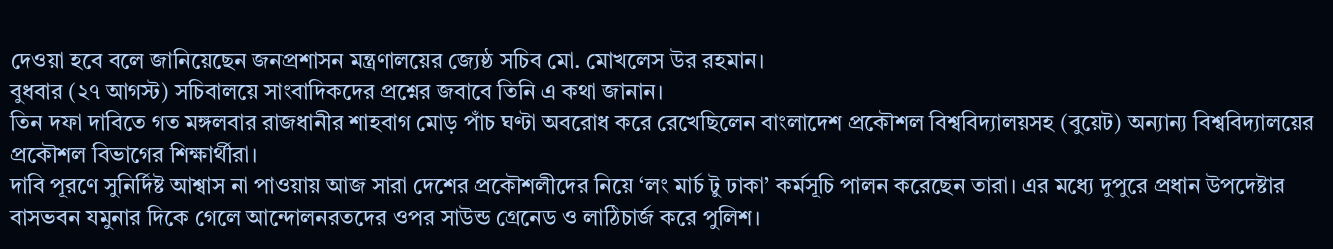দেওয়া হবে বলে জানিয়েছেন জনপ্রশাসন মন্ত্রণালয়ের জ্যেষ্ঠ সচিব মো. মোখলেস উর রহমান।
বুধবার (২৭ আগস্ট) সচিবালয়ে সাংবাদিকদের প্রশ্নের জবাবে তিনি এ কথা জানান।
তিন দফা দাবিতে গত মঙ্গলবার রাজধানীর শাহবাগ মোড় পাঁচ ঘণ্টা অবরোধ করে রেখেছিলেন বাংলাদেশ প্রকৌশল বিশ্ববিদ্যালয়সহ (বুয়েট) অন্যান্য বিশ্ববিদ্যালয়ের প্রকৌশল বিভাগের শিক্ষার্থীরা।
দাবি পূরণে সুনির্দিষ্ট আশ্বাস না পাওয়ায় আজ সারা দেশের প্রকৌশলীদের নিয়ে ‘লং মার্চ টু ঢাকা’ কর্মসূচি পালন করেছেন তারা। এর মধ্যে দুপুরে প্রধান উপদেষ্টার বাসভবন যমুনার দিকে গেলে আন্দোলনরতদের ওপর সাউন্ড গ্রেনেড ও লাঠিচার্জ করে পুলিশ।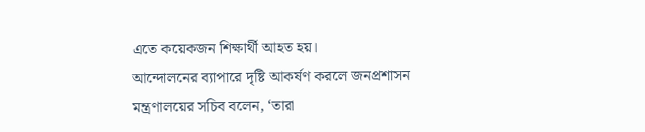এতে কয়েকজন শিক্ষার্থী আহত হয়।
আন্দোলনের ব্যাপারে দৃষ্টি আকর্ষণ করলে জনপ্রশাসন মন্ত্রণালয়ের সচিব বলেন, ‘তারা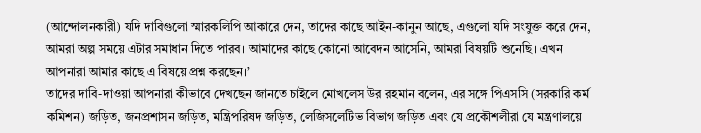(আন্দোলনকারী) যদি দাবিগুলো স্মারকলিপি আকারে দেন, তাদের কাছে আইন-কানুন আছে, এগুলো যদি সংযুক্ত করে দেন, আমরা অল্প সময়ে এটার সমাধান দিতে পারব। আমাদের কাছে কোনো আবেদন আসেনি, আমরা বিষয়টি শুনেছি। এখন আপনারা আমার কাছে এ বিষয়ে প্রশ্ন করছেন।’
তাদের দাবি-দাওয়া আপনারা কীভাবে দেখছেন জানতে চাইলে মোখলেস উর রহমান বলেন, এর সঙ্গে পিএসসি (সরকারি কর্ম কমিশন) জড়িত, জনপ্রশাসন জড়িত, মন্ত্রিপরিষদ জড়িত, লেজিসলেটিভ বিভাগ জড়িত এবং যে প্রকৌশলীরা যে মন্ত্রণালয়ে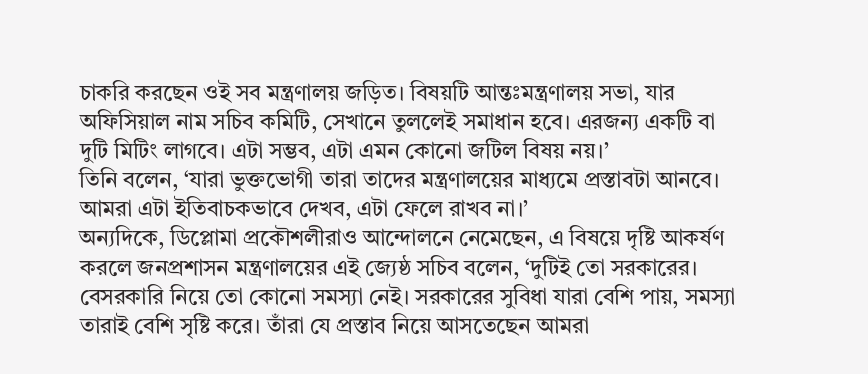চাকরি করছেন ওই সব মন্ত্রণালয় জড়িত। বিষয়টি আন্তঃমন্ত্রণালয় সভা, যার অফিসিয়াল নাম সচিব কমিটি, সেখানে তুললেই সমাধান হবে। এরজন্য একটি বা দুটি মিটিং লাগবে। এটা সম্ভব, এটা এমন কোনো জটিল বিষয় নয়।’
তিনি বলেন, ‘যারা ভুক্তভোগী তারা তাদের মন্ত্রণালয়ের মাধ্যমে প্রস্তাবটা আনবে। আমরা এটা ইতিবাচকভাবে দেখব, এটা ফেলে রাখব না।’
অন্যদিকে, ডিপ্লোমা প্রকৌশলীরাও আন্দোলনে নেমেছেন, এ বিষয়ে দৃষ্টি আকর্ষণ করলে জনপ্রশাসন মন্ত্রণালয়ের এই জ্যেষ্ঠ সচিব বলেন, ‘দুটিই তো সরকারের। বেসরকারি নিয়ে তো কোনো সমস্যা নেই। সরকারের সুবিধা যারা বেশি পায়, সমস্যা তারাই বেশি সৃষ্টি করে। তাঁরা যে প্রস্তাব নিয়ে আসতেছেন আমরা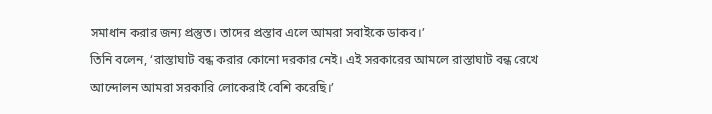সমাধান করার জন্য প্রস্তুত। তাদের প্রস্তাব এলে আমরা সবাইকে ডাকব।’
তিনি বলেন, ‘রাস্তাঘাট বন্ধ করার কোনো দরকার নেই। এই সরকারের আমলে রাস্তাঘাট বন্ধ রেখে আন্দোলন আমরা সরকারি লোকেরাই বেশি করেছি।’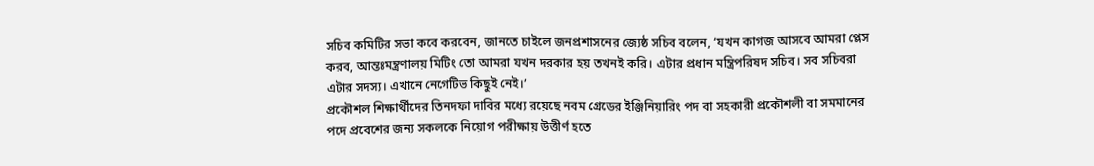সচিব কমিটির সভা কবে করবেন, জানতে চাইলে জনপ্রশাসনের জ্যেষ্ঠ সচিব বলেন, ‘যখন কাগজ আসবে আমরা প্লেস করব, আন্তঃমন্ত্রণালয় মিটিং তো আমরা যখন দরকার হয় তখনই করি। এটার প্রধান মন্ত্রিপরিষদ সচিব। সব সচিবরা এটার সদস্য। এখানে নেগেটিভ কিছুই নেই।’
প্রকৌশল শিক্ষার্থীদের তিনদফা দাবির মধ্যে রয়েছে নবম গ্রেডের ইঞ্জিনিয়ারিং পদ বা সহকারী প্রকৌশলী বা সমমানের পদে প্রবেশের জন্য সকলকে নিয়োগ পরীক্ষায় উত্তীর্ণ হতে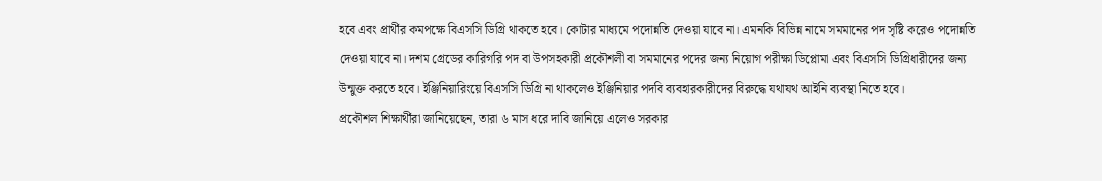হবে এবং প্রার্থীর কমপক্ষে বিএসসি ডিগ্রি থাকতে হবে। কোটার মাধ্যমে পদোন্নতি দেওয়া যাবে না। এমনকি বিভিন্ন নামে সমমানের পদ সৃষ্টি করেও পদোন্নতি দেওয়া যাবে না। দশম গ্রেডের কারিগরি পদ বা উপসহকারী প্রকৌশলী বা সমমানের পদের জন্য নিয়োগ পরীক্ষা ডিপ্লোমা এবং বিএসসি ডিগ্রিধারীদের জন্য উন্মুক্ত করতে হবে। ইঞ্জিনিয়ারিংয়ে বিএসসি ডিগ্রি না থাকলেও ইঞ্জিনিয়ার পদবি ব্যবহারকারীদের বিরুদ্ধে যথাযথ আইনি ব্যবস্থা নিতে হবে।
প্রকৌশল শিক্ষার্থীরা জানিয়েছেন, তারা ৬ মাস ধরে দাবি জানিয়ে এলেও সরকার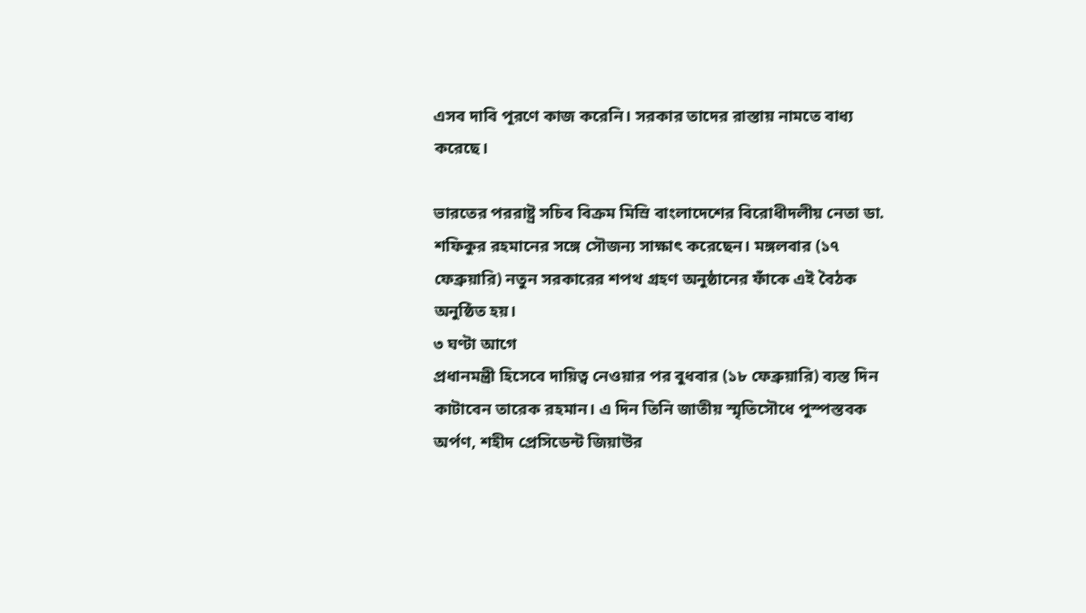এসব দাবি পূরণে কাজ করেনি। সরকার তাদের রাস্তায় নামতে বাধ্য করেছে।

ভারতের পররাষ্ট্র সচিব বিক্রম মিস্রি বাংলাদেশের বিরোধীদলীয় নেতা ডা. শফিকুর রহমানের সঙ্গে সৌজন্য সাক্ষাৎ করেছেন। মঙ্গলবার (১৭ ফেব্রুয়ারি) নতুন সরকারের শপথ গ্রহণ অনুষ্ঠানের ফাঁকে এই বৈঠক অনুষ্ঠিত হয়।
৩ ঘণ্টা আগে
প্রধানমন্ত্রী হিসেবে দায়িত্ব নেওয়ার পর বুধবার (১৮ ফেব্রুয়ারি) ব্যস্ত দিন কাটাবেন তারেক রহমান। এ দিন তিনি জাতীয় স্মৃতিসৌধে পুস্পস্তবক অর্পণ, শহীদ প্রেসিডেন্ট জিয়াউর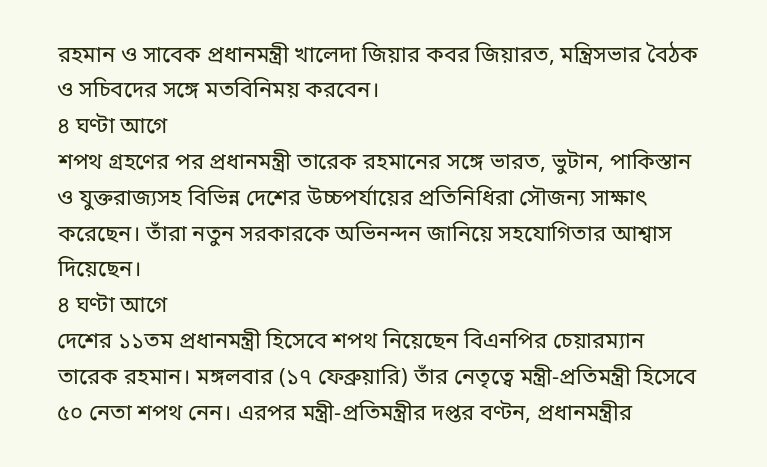রহমান ও সাবেক প্রধানমন্ত্রী খালেদা জিয়ার কবর জিয়ারত, মন্ত্রিসভার বৈঠক ও সচিবদের সঙ্গে মতবিনিময় করবেন।
৪ ঘণ্টা আগে
শপথ গ্রহণের পর প্রধানমন্ত্রী তারেক রহমানের সঙ্গে ভারত, ভুটান, পাকিস্তান ও যুক্তরাজ্যসহ বিভিন্ন দেশের উচ্চপর্যায়ের প্রতিনিধিরা সৌজন্য সাক্ষাৎ করেছেন। তাঁরা নতুন সরকারকে অভিনন্দন জানিয়ে সহযোগিতার আশ্বাস দিয়েছেন।
৪ ঘণ্টা আগে
দেশের ১১তম প্রধানমন্ত্রী হিসেবে শপথ নিয়েছেন বিএনপির চেয়ারম্যান তারেক রহমান। মঙ্গলবার (১৭ ফেব্রুয়ারি) তাঁর নেতৃত্বে মন্ত্রী-প্রতিমন্ত্রী হিসেবে ৫০ নেতা শপথ নেন। এরপর মন্ত্রী-প্রতিমন্ত্রীর দপ্তর বণ্টন, প্রধানমন্ত্রীর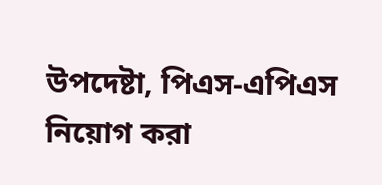উপদেষ্টা, পিএস-এপিএস নিয়োগ করা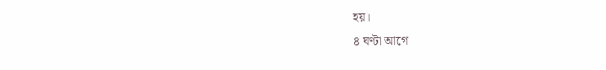হয়।
৪ ঘণ্টা আগে